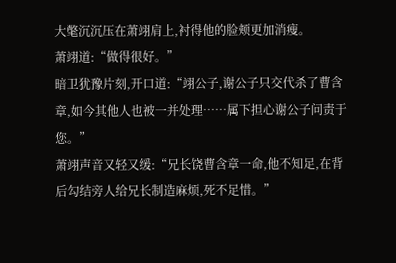大氅沉沉压在萧翊肩上,衬得他的脸颊更加消瘦。
萧翊道:“做得很好。”
暗卫犹豫片刻,开口道:“翊公子,谢公子只交代杀了曹含章,如今其他人也被一并处理……属下担心谢公子问责于您。”
萧翊声音又轻又缓:“兄长饶曹含章一命,他不知足,在背后勾结旁人给兄长制造麻烦,死不足惜。”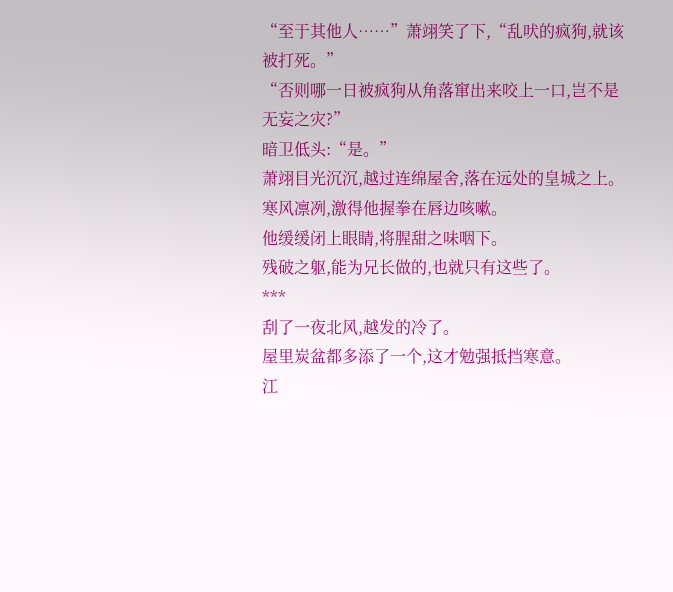“至于其他人……”萧翊笑了下,“乱吠的疯狗,就该被打死。”
“否则哪一日被疯狗从角落窜出来咬上一口,岂不是无妄之灾?”
暗卫低头:“是。”
萧翊目光沉沉,越过连绵屋舍,落在远处的皇城之上。
寒风凛冽,激得他握拳在唇边咳嗽。
他缓缓闭上眼睛,将腥甜之味咽下。
残破之躯,能为兄长做的,也就只有这些了。
***
刮了一夜北风,越发的冷了。
屋里炭盆都多添了一个,这才勉强抵挡寒意。
江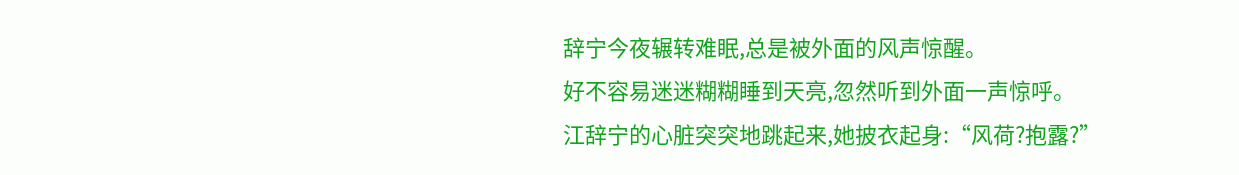辞宁今夜辗转难眠,总是被外面的风声惊醒。
好不容易迷迷糊糊睡到天亮,忽然听到外面一声惊呼。
江辞宁的心脏突突地跳起来,她披衣起身:“风荷?抱露?”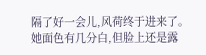隔了好一会儿,风荷终于进来了。
她面色有几分白,但脸上还是露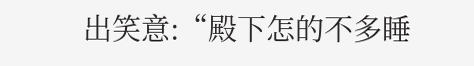出笑意:“殿下怎的不多睡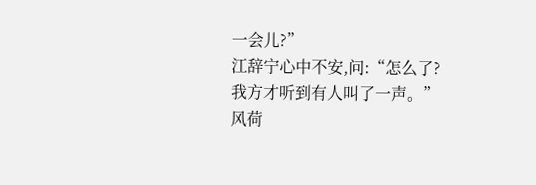一会儿?”
江辞宁心中不安,问:“怎么了?我方才听到有人叫了一声。”
风荷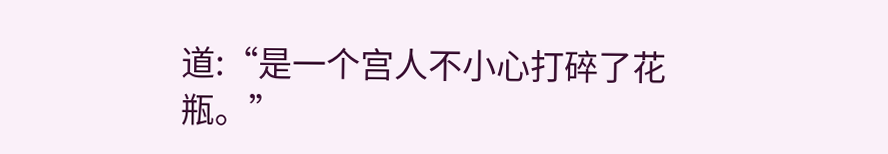道:“是一个宫人不小心打碎了花瓶。”